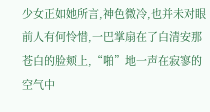少女正如她所言,神色微冷,也并未对眼前人有何怜惜,一巴掌扇在了白清安那苍白的脸颊上,“啪”地一声在寂寥的空气中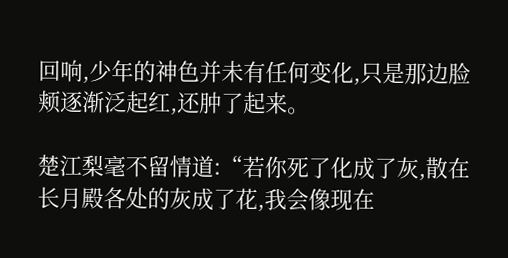回响,少年的神色并未有任何变化,只是那边脸颊逐渐泛起红,还肿了起来。

楚江梨毫不留情道:“若你死了化成了灰,散在长月殿各处的灰成了花,我会像现在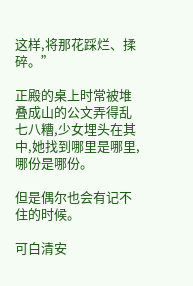这样,将那花踩烂、揉碎。”

正殿的桌上时常被堆叠成山的公文弄得乱七八糟,少女埋头在其中,她找到哪里是哪里,哪份是哪份。

但是偶尔也会有记不住的时候。

可白清安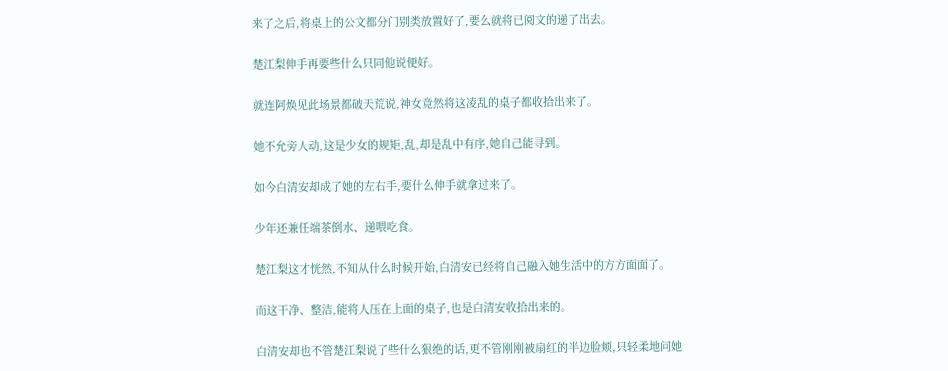来了之后,将桌上的公文都分门别类放置好了,要么就将已阅文的递了出去。

楚江梨伸手再要些什么只同他说便好。

就连阿焕见此场景都破天荒说,神女竟然将这凌乱的桌子都收拾出来了。

她不允旁人动,这是少女的规矩,乱,却是乱中有序,她自己能寻到。

如今白清安却成了她的左右手,要什么伸手就拿过来了。

少年还兼任端茶倒水、递喂吃食。

楚江梨这才恍然,不知从什么时候开始,白清安已经将自己融入她生活中的方方面面了。

而这干净、整洁,能将人压在上面的桌子,也是白清安收拾出来的。

白清安却也不管楚江梨说了些什么狠绝的话,更不管刚刚被扇红的半边脸颊,只轻柔地问她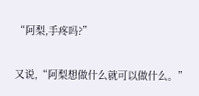“阿梨,手疼吗?”

又说,“阿梨想做什么就可以做什么。”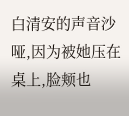白清安的声音沙哑,因为被她压在桌上,脸颊也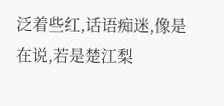泛着些红,话语痴迷,像是在说,若是楚江梨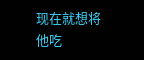现在就想将他吃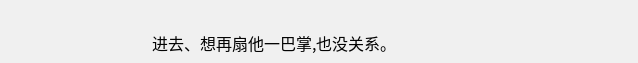进去、想再扇他一巴掌,也没关系。